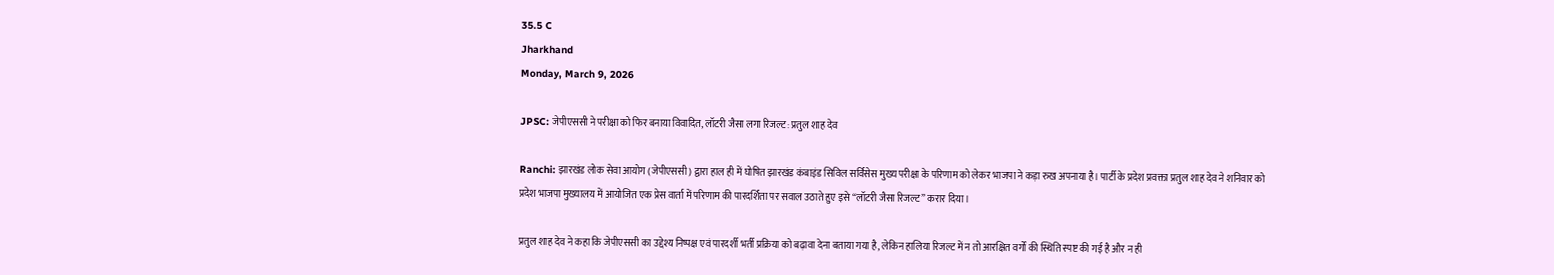35.5 C
Jharkhand
Monday, March 9, 2026

JPSC: जेपीएससी ने परीक्षा को फिर बनाया विवादित, लॉटरी जैसा लगा रिजल्ट: प्रतुल शाह देव

Ranchi: झारखंड लोक सेवा आयोग (जेपीएससी) द्वारा हाल ही में घोषित झारखंड कंबाइंड सिविल सर्विसेस मुख्य परीक्षा के परिणाम को लेकर भाजपा ने कड़ा रुख अपनाया है। पार्टी के प्रदेश प्रवक्ता प्रतुल शाह देव ने शनिवार को प्रदेश भाजपा मुख्यालय में आयोजित एक प्रेस वार्ता में परिणाम की पारदर्शिता पर सवाल उठाते हुए इसे “लॉटरी जैसा रिजल्ट” करार दिया।

प्रतुल शाह देव ने कहा कि जेपीएससी का उद्देश्य निष्पक्ष एवं पारदर्शी भर्ती प्रक्रिया को बढ़ावा देना बताया गया है, लेकिन हालिया रिजल्ट में न तो आरक्षित वर्गों की स्थिति स्पष्ट की गई है और न ही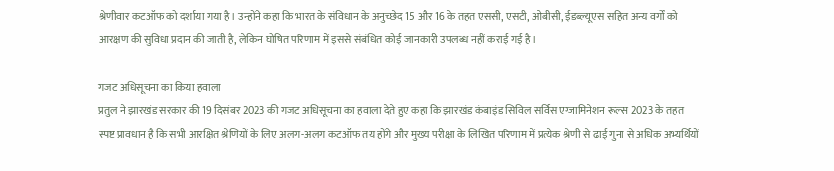श्रेणीवार कटऑफ को दर्शाया गया है। उन्होंने कहा कि भारत के संविधान के अनुच्छेद 15 और 16 के तहत एससी, एसटी, ओबीसी, ईडब्ल्यूएस सहित अन्य वर्गों को आरक्षण की सुविधा प्रदान की जाती है, लेकिन घोषित परिणाम में इससे संबंधित कोई जानकारी उपलब्ध नहीं कराई गई है।

गजट अधिसूचना का किया हवाला
प्रतुल ने झारखंड सरकार की 19 दिसंबर 2023 की गजट अधिसूचना का हवाला देते हुए कहा कि झारखंड कंबाइंड सिविल सर्विस एग्जामिनेशन रूल्स 2023 के तहत स्पष्ट प्रावधान है कि सभी आरक्षित श्रेणियों के लिए अलग-अलग कटऑफ तय होंगे और मुख्य परीक्षा के लिखित परिणाम में प्रत्येक श्रेणी से ढाई गुना से अधिक अभ्यर्थियों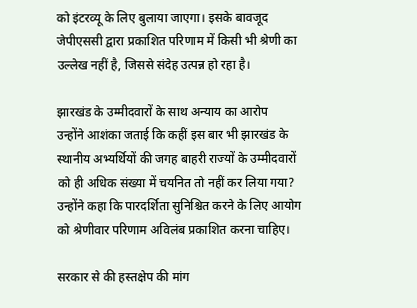को इंटरव्यू के लिए बुलाया जाएगा। इसके बावजूद जेपीएससी द्वारा प्रकाशित परिणाम में किसी भी श्रेणी का उल्लेख नहीं है, जिससे संदेह उत्पन्न हो रहा है।

झारखंड के उम्मीदवारों के साथ अन्याय का आरोप
उन्होंने आशंका जताई कि कहीं इस बार भी झारखंड के स्थानीय अभ्यर्थियों की जगह बाहरी राज्यों के उम्मीदवारों को ही अधिक संख्या में चयनित तो नहीं कर लिया गया? उन्होंने कहा कि पारदर्शिता सुनिश्चित करने के लिए आयोग को श्रेणीवार परिणाम अविलंब प्रकाशित करना चाहिए।

सरकार से की हस्तक्षेप की मांग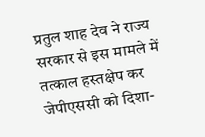प्रतुल शाह देव ने राज्य सरकार से इस मामले में तत्काल हस्तक्षेप कर जेपीएससी को दिशा-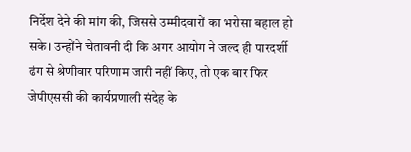निर्देश देने की मांग की, जिससे उम्मीदवारों का भरोसा बहाल हो सके। उन्होंने चेतावनी दी कि अगर आयोग ने जल्द ही पारदर्शी ढंग से श्रेणीवार परिणाम जारी नहीं किए, तो एक बार फिर जेपीएससी की कार्यप्रणाली संदेह के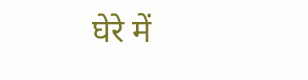घेरे में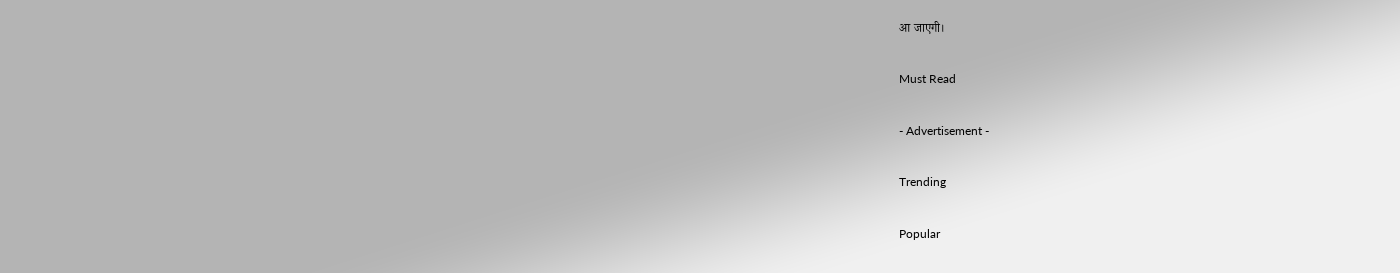आ जाएगी।

Must Read

- Advertisement -

Trending

Popular